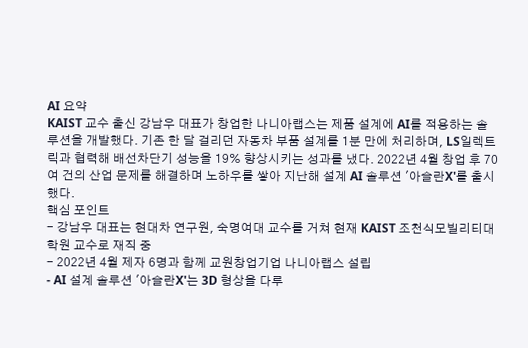AI 요약
KAIST 교수 출신 강남우 대표가 창업한 나니아랩스는 제품 설계에 AI를 적용하는 솔루션을 개발했다. 기존 한 달 걸리던 자동차 부품 설계를 1분 만에 처리하며, LS일렉트릭과 협력해 배선차단기 성능을 19% 향상시키는 성과를 냈다. 2022년 4월 창업 후 70여 건의 산업 문제를 해결하며 노하우를 쌓아 지난해 설계 AI 솔루션 '아슬란X'를 출시했다.
핵심 포인트
- 강남우 대표는 현대차 연구원, 숙명여대 교수를 거쳐 현재 KAIST 조천식모빌리티대학원 교수로 재직 중
- 2022년 4월 제자 6명과 함께 교원창업기업 나니아랩스 설립
- AI 설계 솔루션 '아슬란X'는 3D 형상을 다루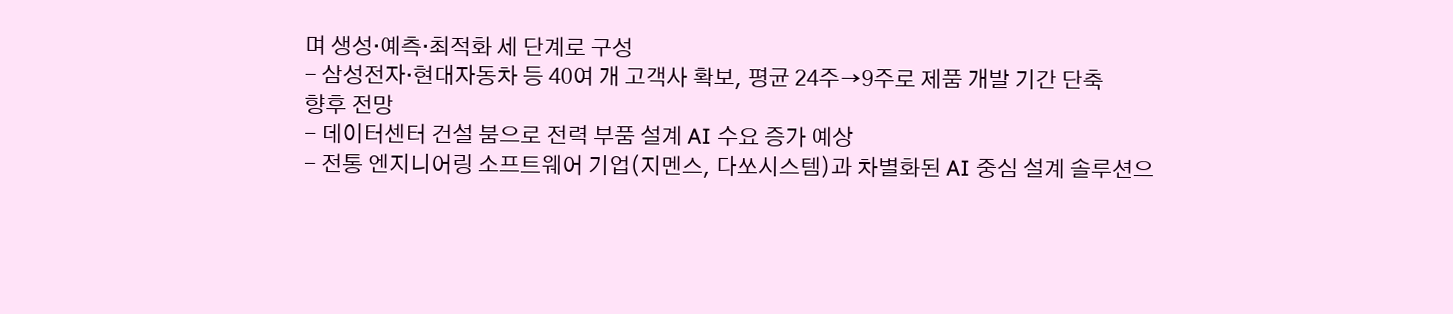며 생성·예측·최적화 세 단계로 구성
- 삼성전자·현대자동차 등 40여 개 고객사 확보, 평균 24주→9주로 제품 개발 기간 단축
향후 전망
- 데이터센터 건설 붐으로 전력 부품 설계 AI 수요 증가 예상
- 전통 엔지니어링 소프트웨어 기업(지멘스, 다쏘시스템)과 차별화된 AI 중심 설계 솔루션으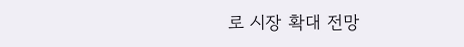로 시장 확대 전망